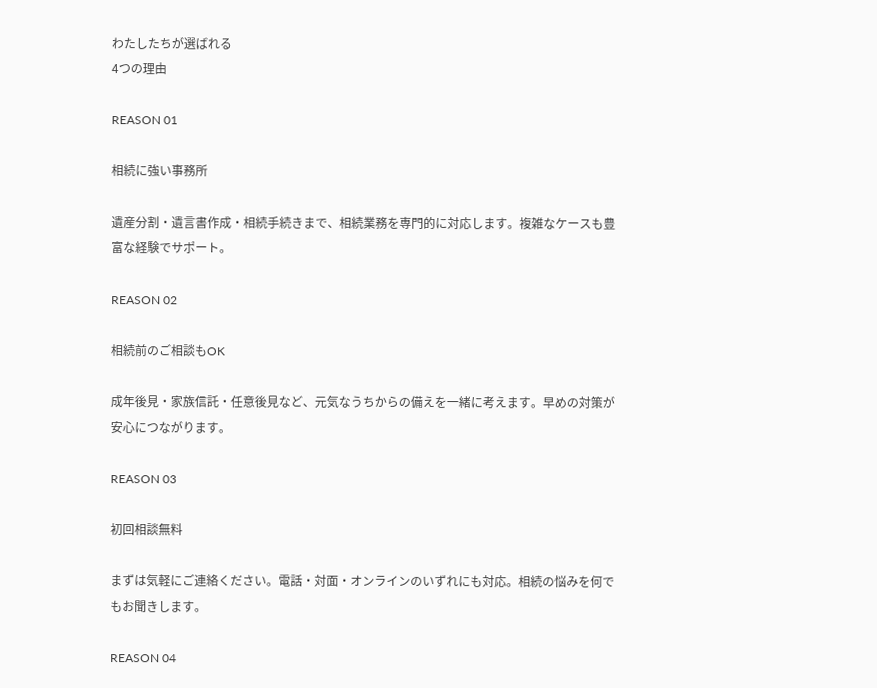わたしたちが選ばれる
4つの理由

REASON 01

相続に強い事務所

遺産分割・遺言書作成・相続手続きまで、相続業務を専門的に対応します。複雑なケースも豊富な経験でサポート。

REASON 02

相続前のご相談もOK

成年後見・家族信託・任意後見など、元気なうちからの備えを一緒に考えます。早めの対策が安心につながります。

REASON 03

初回相談無料

まずは気軽にご連絡ください。電話・対面・オンラインのいずれにも対応。相続の悩みを何でもお聞きします。

REASON 04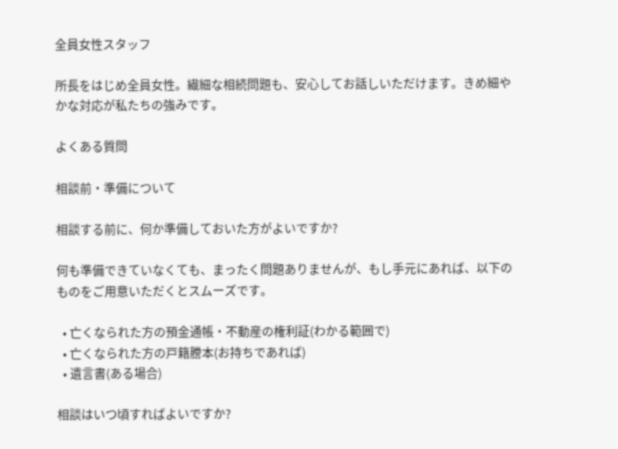全員女性スタッフ

所長をはじめ全員女性。繊細な相続問題も、安心してお話しいただけます。きめ細やかな対応が私たちの強みです。

よくある質問

相談前・準備について

相談する前に、何か準備しておいた方がよいですか?

何も準備できていなくても、まったく問題ありませんが、もし手元にあれば、以下のものをご用意いただくとスムーズです。

  • 亡くなられた方の預金通帳・不動産の権利証(わかる範囲で)
  • 亡くなられた方の戸籍謄本(お持ちであれば)
  • 遺言書(ある場合)

相談はいつ頃すればよいですか?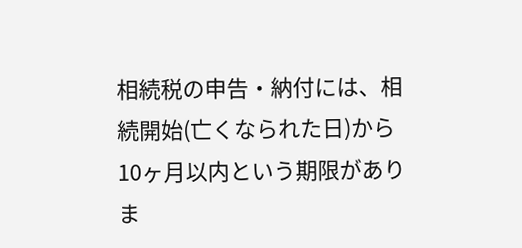相続税の申告・納付には、相続開始(亡くなられた日)から10ヶ月以内という期限がありま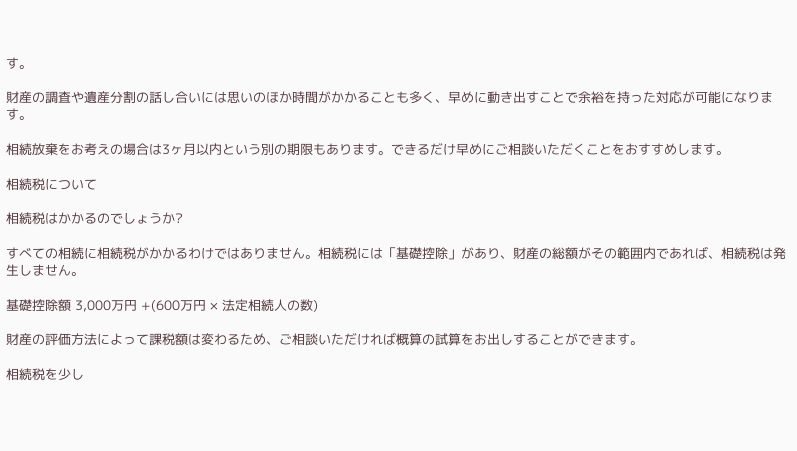す。

財産の調査や遺産分割の話し合いには思いのほか時間がかかることも多く、早めに動き出すことで余裕を持った対応が可能になります。

相続放棄をお考えの場合は3ヶ月以内という別の期限もあります。できるだけ早めにご相談いただくことをおすすめします。

相続税について

相続税はかかるのでしょうか?

すべての相続に相続税がかかるわけではありません。相続税には「基礎控除」があり、財産の総額がその範囲内であれば、相続税は発生しません。

基礎控除額 3,000万円 +(600万円 × 法定相続人の数)

財産の評価方法によって課税額は変わるため、ご相談いただければ概算の試算をお出しすることができます。

相続税を少し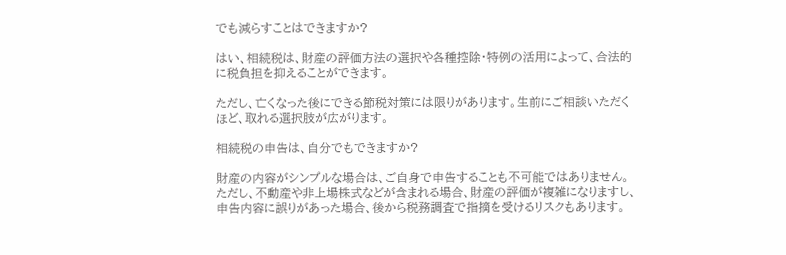でも減らすことはできますか?

はい、相続税は、財産の評価方法の選択や各種控除・特例の活用によって、合法的に税負担を抑えることができます。

ただし、亡くなった後にできる節税対策には限りがあります。生前にご相談いただくほど、取れる選択肢が広がります。

相続税の申告は、自分でもできますか?

財産の内容がシンプルな場合は、ご自身で申告することも不可能ではありません。
ただし、不動産や非上場株式などが含まれる場合、財産の評価が複雑になりますし、申告内容に誤りがあった場合、後から税務調査で指摘を受けるリスクもあります。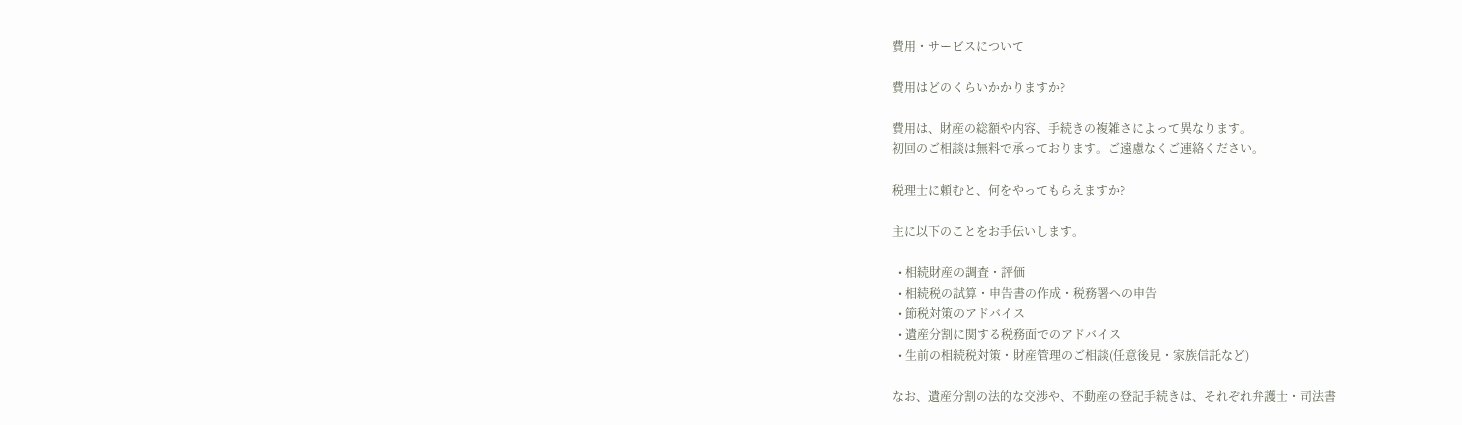費用・サービスについて

費用はどのくらいかかりますか?

費用は、財産の総額や内容、手続きの複雑さによって異なります。
初回のご相談は無料で承っております。ご遠慮なくご連絡ください。

税理士に頼むと、何をやってもらえますか?

主に以下のことをお手伝いします。

  • 相続財産の調査・評価
  • 相続税の試算・申告書の作成・税務署への申告
  • 節税対策のアドバイス
  • 遺産分割に関する税務面でのアドバイス
  • 生前の相続税対策・財産管理のご相談(任意後見・家族信託など)

なお、遺産分割の法的な交渉や、不動産の登記手続きは、それぞれ弁護士・司法書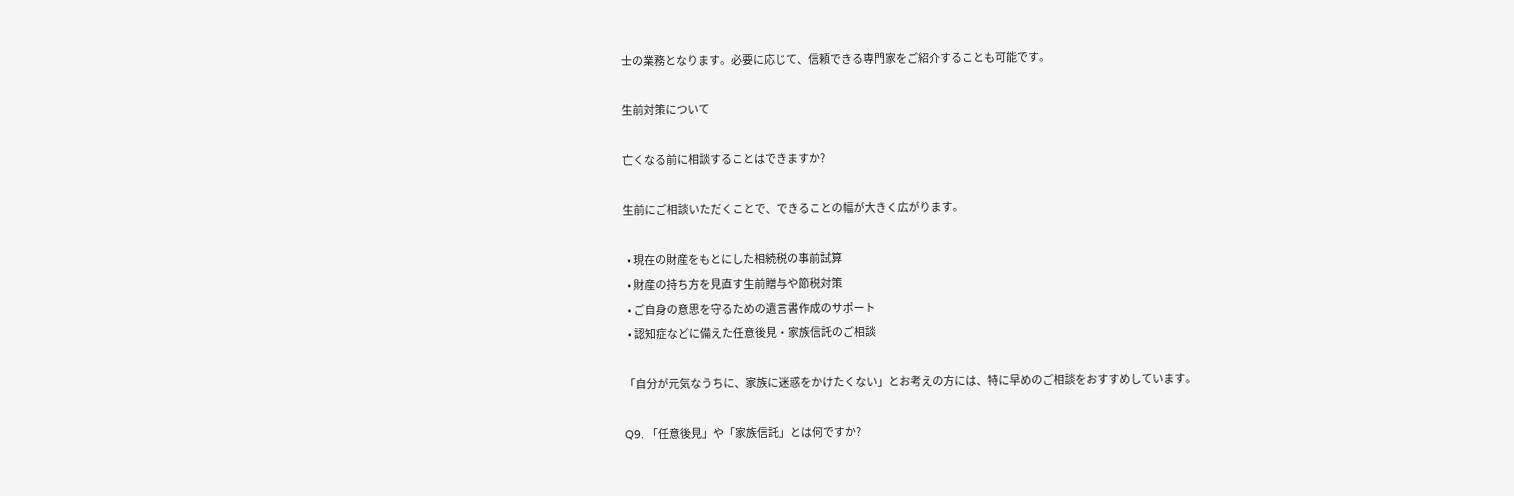士の業務となります。必要に応じて、信頼できる専門家をご紹介することも可能です。

生前対策について

亡くなる前に相談することはできますか?

生前にご相談いただくことで、できることの幅が大きく広がります。

  • 現在の財産をもとにした相続税の事前試算
  • 財産の持ち方を見直す生前贈与や節税対策
  • ご自身の意思を守るための遺言書作成のサポート
  • 認知症などに備えた任意後見・家族信託のご相談

「自分が元気なうちに、家族に迷惑をかけたくない」とお考えの方には、特に早めのご相談をおすすめしています。

Q9. 「任意後見」や「家族信託」とは何ですか?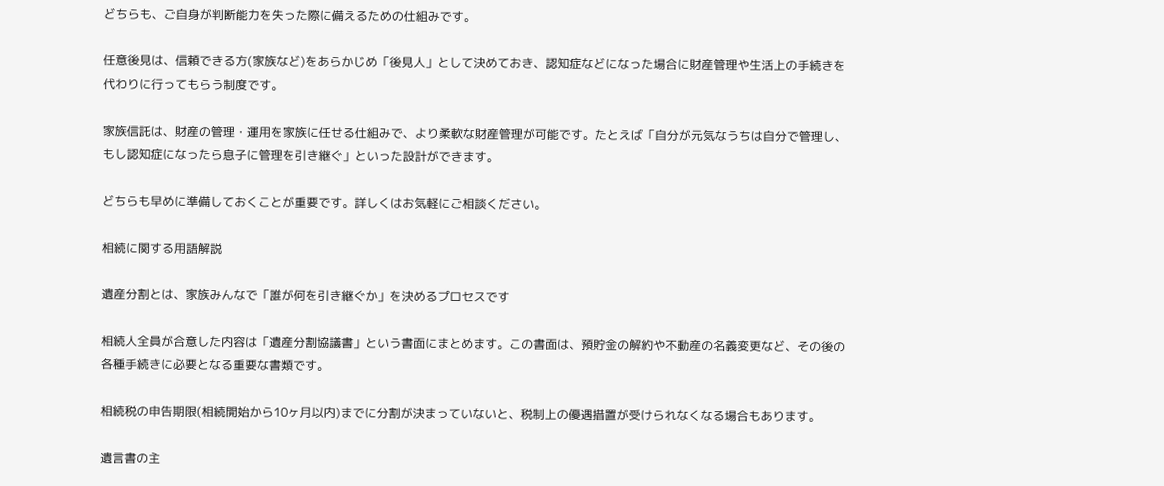どちらも、ご自身が判断能力を失った際に備えるための仕組みです。

任意後見は、信頼できる方(家族など)をあらかじめ「後見人」として決めておき、認知症などになった場合に財産管理や生活上の手続きを代わりに行ってもらう制度です。

家族信託は、財産の管理・運用を家族に任せる仕組みで、より柔軟な財産管理が可能です。たとえば「自分が元気なうちは自分で管理し、もし認知症になったら息子に管理を引き継ぐ」といった設計ができます。

どちらも早めに準備しておくことが重要です。詳しくはお気軽にご相談ください。

相続に関する用語解説

遺産分割とは、家族みんなで「誰が何を引き継ぐか」を決めるプロセスです

相続人全員が合意した内容は「遺産分割協議書」という書面にまとめます。この書面は、預貯金の解約や不動産の名義変更など、その後の各種手続きに必要となる重要な書類です。

相続税の申告期限(相続開始から10ヶ月以内)までに分割が決まっていないと、税制上の優遇措置が受けられなくなる場合もあります。

遺言書の主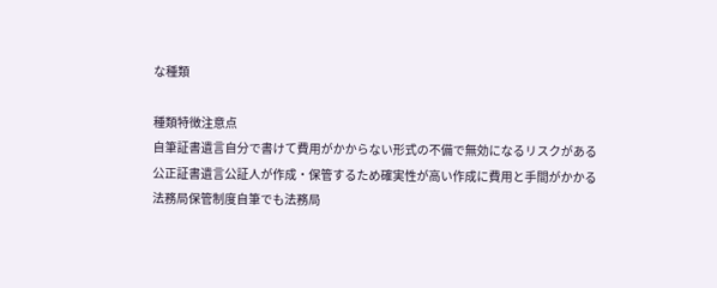な種類

種類特徴注意点
自筆証書遺言自分で書けて費用がかからない形式の不備で無効になるリスクがある
公正証書遺言公証人が作成・保管するため確実性が高い作成に費用と手間がかかる
法務局保管制度自筆でも法務局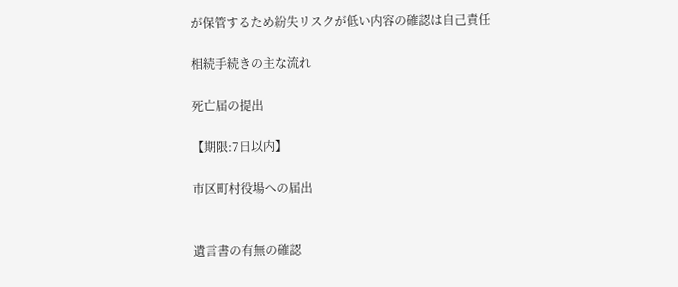が保管するため紛失リスクが低い内容の確認は自己責任

相続手続きの主な流れ

死亡届の提出

【期限:7日以内】

市区町村役場への届出


遺言書の有無の確認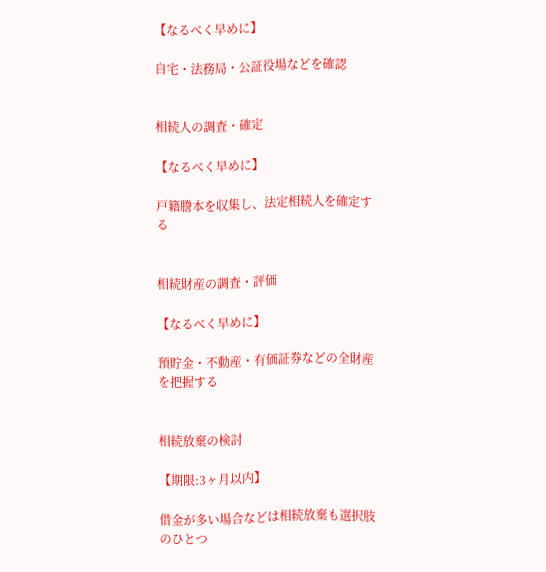【なるべく早めに】

自宅・法務局・公証役場などを確認


相続人の調査・確定

【なるべく早めに】

戸籍謄本を収集し、法定相続人を確定する


相続財産の調査・評価

【なるべく早めに】

預貯金・不動産・有価証券などの全財産を把握する


相続放棄の検討

【期限:3ヶ月以内】

借金が多い場合などは相続放棄も選択肢のひとつ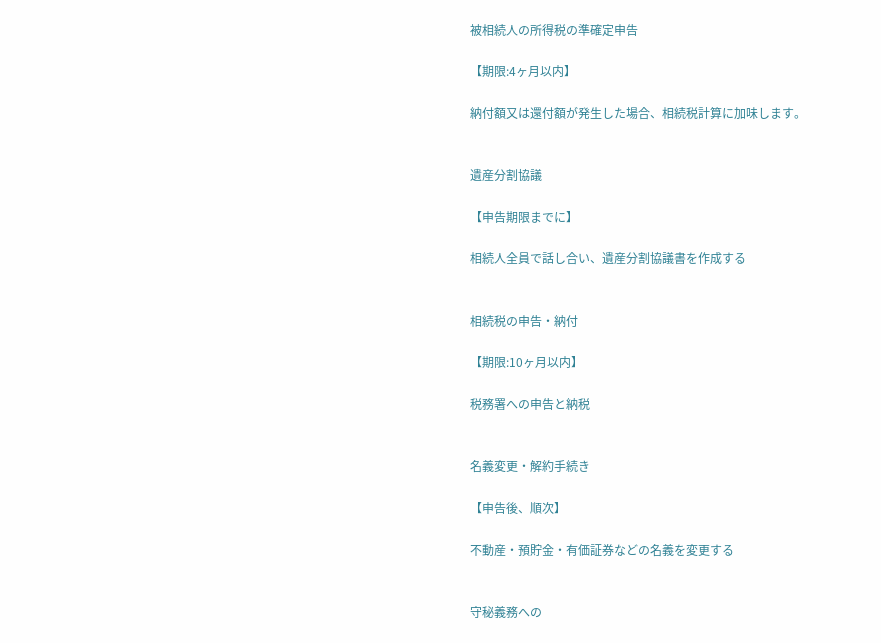被相続人の所得税の準確定申告

【期限:4ヶ月以内】

納付額又は還付額が発生した場合、相続税計算に加味します。


遺産分割協議

【申告期限までに】

相続人全員で話し合い、遺産分割協議書を作成する


相続税の申告・納付

【期限:10ヶ月以内】

税務署への申告と納税


名義変更・解約手続き

【申告後、順次】

不動産・預貯金・有価証券などの名義を変更する


守秘義務への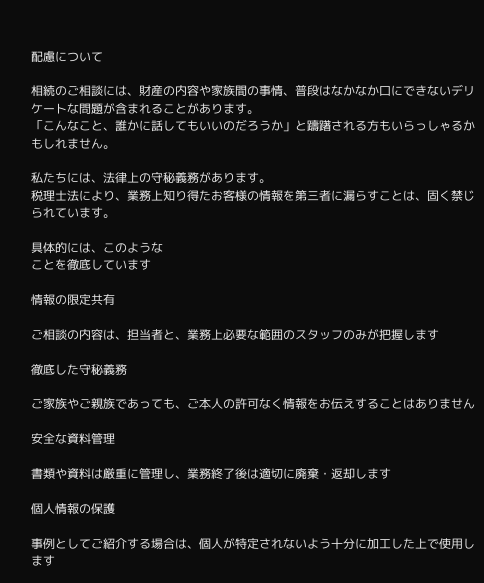配慮について

相続のご相談には、財産の内容や家族間の事情、普段はなかなか口にできないデリケートな問題が含まれることがあります。
「こんなこと、誰かに話してもいいのだろうか」と躊躇される方もいらっしゃるかもしれません。

私たちには、法律上の守秘義務があります。
税理士法により、業務上知り得たお客様の情報を第三者に漏らすことは、固く禁じられています。

具体的には、このような
ことを徹底しています

情報の限定共有

ご相談の内容は、担当者と、業務上必要な範囲のスタッフのみが把握します

徹底した守秘義務

ご家族やご親族であっても、ご本人の許可なく情報をお伝えすることはありません

安全な資料管理

書類や資料は厳重に管理し、業務終了後は適切に廃棄・返却します

個人情報の保護

事例としてご紹介する場合は、個人が特定されないよう十分に加工した上で使用します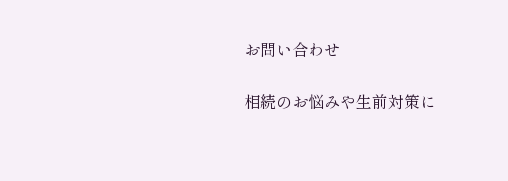お問い合わせ

相続のお悩みや生前対策に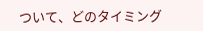ついて、どのタイミング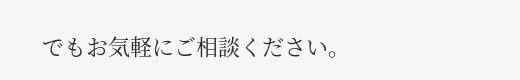でもお気軽にご相談ください。